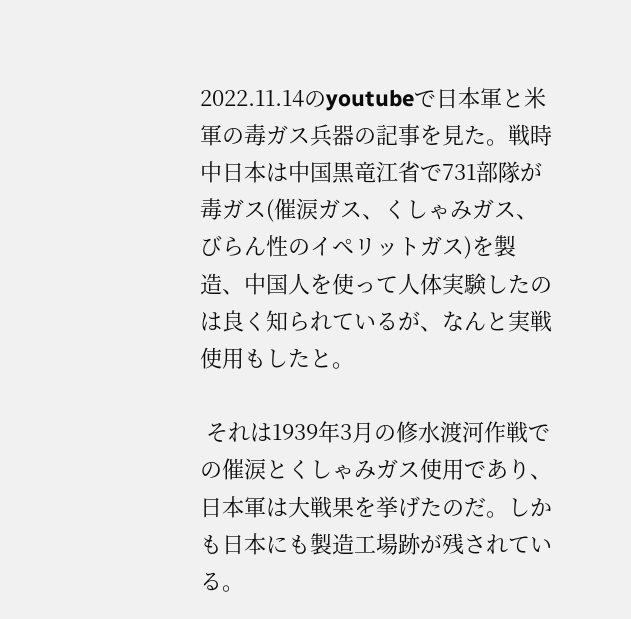2022.11.14のyoutubeで日本軍と米軍の毒ガス兵器の記事を見た。戦時中日本は中国黒竜江省で731部隊が毒ガス(催涙ガス、くしゃみガス、びらん性のイペリットガス)を製造、中国人を使って人体実験したのは良く知られているが、なんと実戦使用もしたと。

 それは1939年3月の修水渡河作戦での催涙とくしゃみガス使用であり、日本軍は大戦果を挙げたのだ。しかも日本にも製造工場跡が残されている。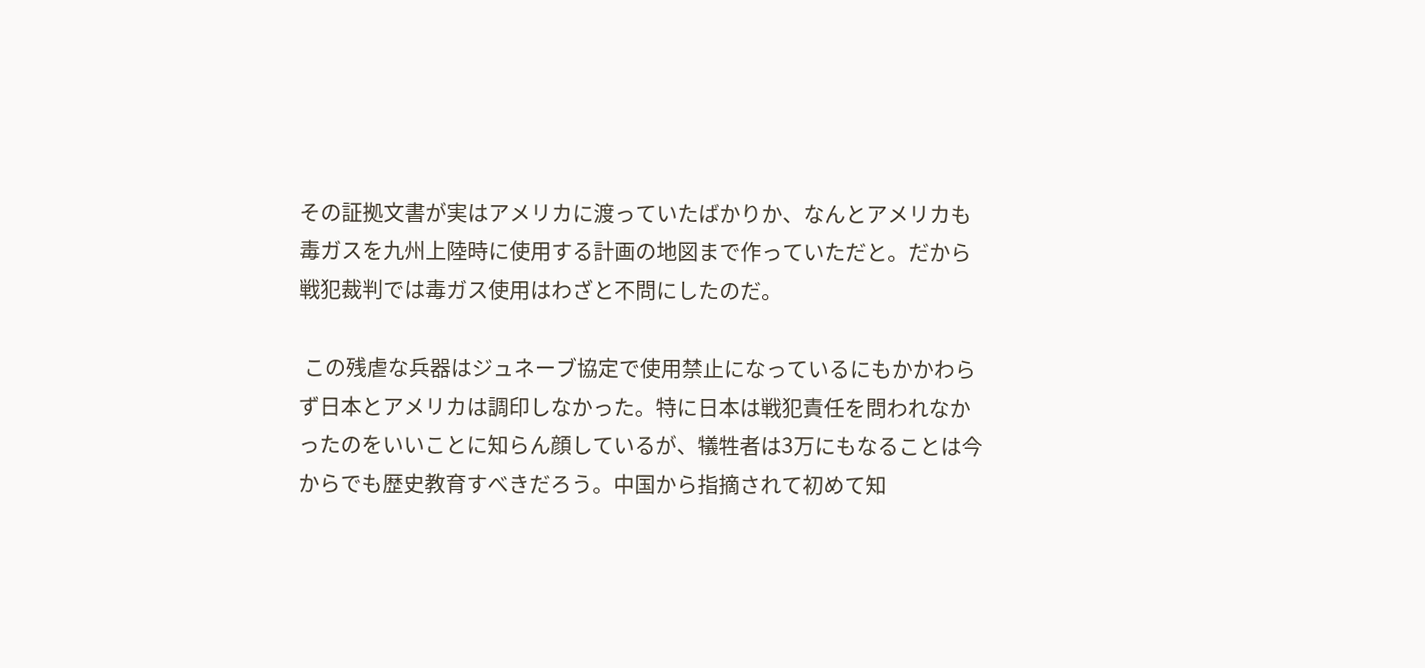その証拠文書が実はアメリカに渡っていたばかりか、なんとアメリカも毒ガスを九州上陸時に使用する計画の地図まで作っていただと。だから戦犯裁判では毒ガス使用はわざと不問にしたのだ。

 この残虐な兵器はジュネーブ協定で使用禁止になっているにもかかわらず日本とアメリカは調印しなかった。特に日本は戦犯責任を問われなかったのをいいことに知らん顔しているが、犠牲者は3万にもなることは今からでも歴史教育すべきだろう。中国から指摘されて初めて知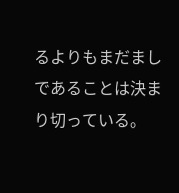るよりもまだましであることは決まり切っている。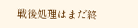戦後処理はまだ終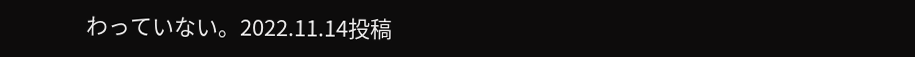わっていない。2022.11.14投稿